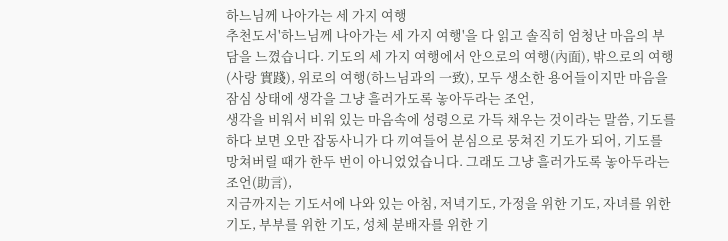하느님께 나아가는 세 가지 여행
추천도서'하느님께 나아가는 세 가지 여행'을 다 읽고 솔직히 엄청난 마음의 부담을 느꼈습니다. 기도의 세 가지 여행에서 안으로의 여행(內面), 밖으로의 여행(사랑 實踐), 위로의 여행(하느님과의 一致), 모두 생소한 용어들이지만 마음을 잠심 상태에 생각을 그냥 흘러가도록 놓아두라는 조언,
생각을 비워서 비워 있는 마음속에 성령으로 가득 채우는 것이라는 말씀, 기도를 하다 보면 오만 잡동사니가 다 끼여들어 분심으로 뭉쳐진 기도가 되어, 기도를 망쳐버릴 때가 한두 번이 아니었었습니다. 그래도 그냥 흘러가도록 놓아두라는 조언(助言),
지금까지는 기도서에 나와 있는 아침, 저녁기도, 가정을 위한 기도, 자녀를 위한 기도, 부부를 위한 기도, 성체 분배자를 위한 기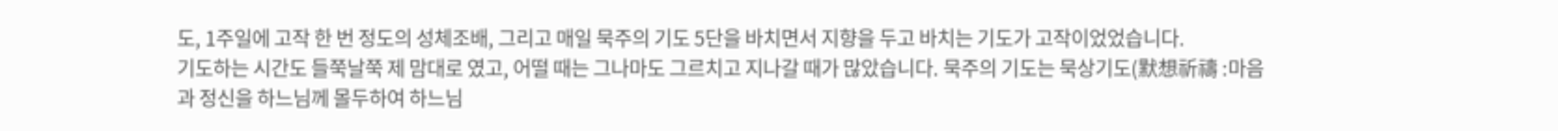도, 1주일에 고작 한 번 정도의 성체조배, 그리고 매일 묵주의 기도 5단을 바치면서 지향을 두고 바치는 기도가 고작이었었습니다.
기도하는 시간도 들쭉날쭉 제 맘대로 였고, 어떨 때는 그나마도 그르치고 지나갈 때가 많았습니다. 묵주의 기도는 묵상기도(默想祈禱 :마음과 정신을 하느님께 몰두하여 하느님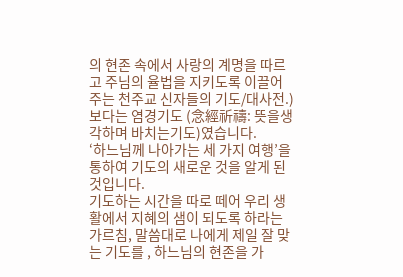의 현존 속에서 사랑의 계명을 따르고 주님의 율법을 지키도록 이끌어 주는 천주교 신자들의 기도/대사전.) 보다는 염경기도 (念經祈禱: 뜻을생각하며 바치는기도)였습니다.
‘하느님께 나아가는 세 가지 여행’을 통하여 기도의 새로운 것을 알게 된 것입니다.
기도하는 시간을 따로 떼어 우리 생활에서 지혜의 샘이 되도록 하라는 가르침, 말씀대로 나에게 제일 잘 맞는 기도를 , 하느님의 현존을 가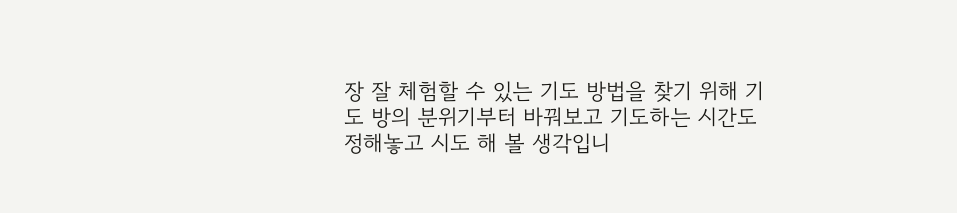장 잘 체험할 수 있는 기도 방법을 찾기 위해 기도 방의 분위기부터 바꿔보고 기도하는 시간도 정해놓고 시도 해 볼 생각입니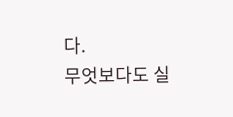다.
무엇보다도 실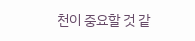천이 중요할 것 같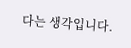다는 생각입니다.